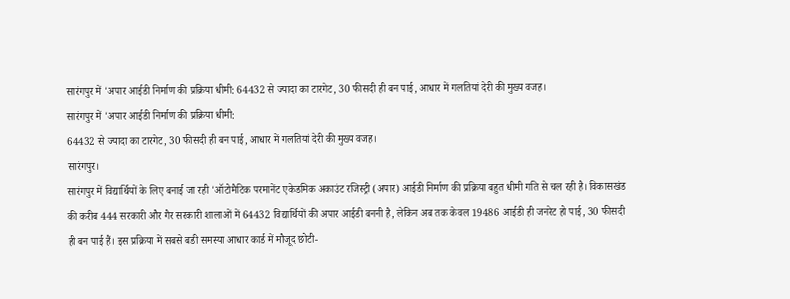सारंगपुर में 'अपार आईडी निर्माण की प्रक्रिया धीमी: 64432 से ज्यादा का टारगेट, 30 फीसदी ही बन पाई, आधार में गलतियां देरी की मुख्य वजह।
सारंगपुर में 'अपार आईडी निर्माण की प्रक्रिया धीमी:
64432 से ज्यादा का टारगेट, 30 फीसदी ही बन पाई, आधार में गलतियां देरी की मुख्य वजह।
सारंगपुर।
सारंगपुर में विद्यार्थियों के लिए बनाई जा रही 'ऑटोमैटिक परमानेंट एकेडमिक अकाउंट रजिस्ट्री (अपार) आईडी निर्माण की प्रक्रिया बहुत धीमी गति से चल रही है। विकासखंड की करीब 444 सरकारी और गैर सरकारी शालाओं में 64432 विद्यार्थियों की अपार आईडी बननी है, लेकिन अब तक केवल 19486 आईडी ही जनरेट हो पाई, 30 फीसदी ही बन पाई हैं। इस प्रक्रिया में सबसे बडी समस्या आधार कार्ड में मौजूद छोटी-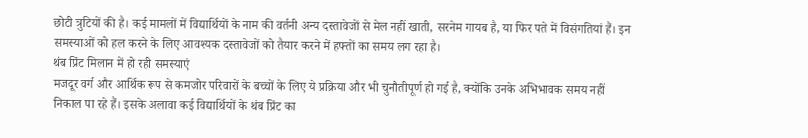छोटी त्रुटियों की है। कई मामलों में विद्यार्थियों के नाम की वर्तनी अन्य दस्तावेजों से मेल नहीं खाती, सरनेम गायब है, या फिर पते में विसंगतियां हैं। इन समस्याओं को हल करने के लिए आवश्यक दस्तावेजों को तैयार करने में हफ्तों का समय लग रहा है।
थंब प्रिंट मिलान में हो रही समस्याएं
मजदूर वर्ग और आर्थिक रूप से कमजोर परिवारों के बच्चों के लिए ये प्रक्रिया और भी चुनौतीपूर्ण हो गई है, क्योंकि उनके अभिभावक समय नहीं निकाल पा रहे हैं। इसके अलावा कई विद्यार्थियों के थंब प्रिंट का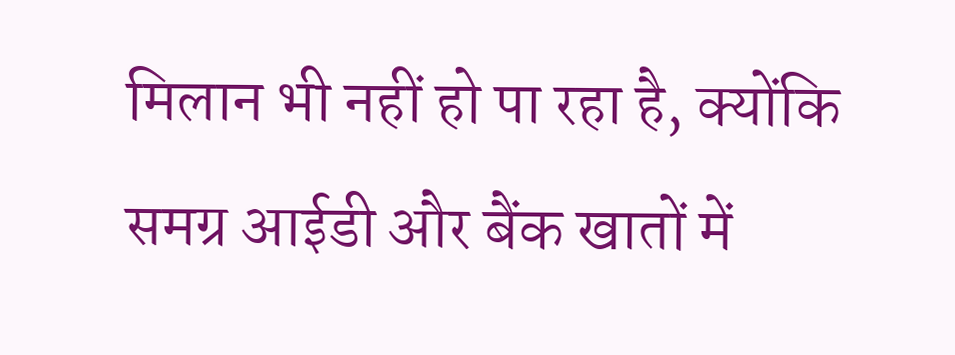मिलान भी नहीं हो पा रहा है, क्योंकि समग्र आईडी और बैंक खातों में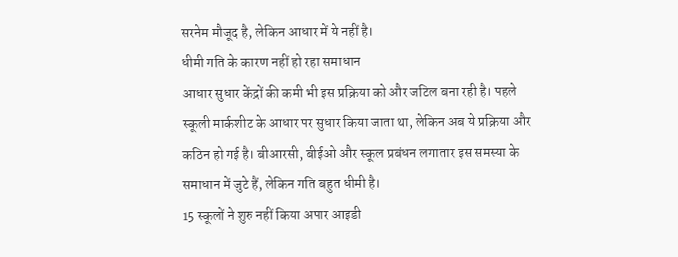सरनेम मौजूद है, लेकिन आधार में ये नहीं है।
धीमी गति के कारण नहीं हो रहा समाधान
आधार सुधार केंद्रों की कमी भी इस प्रक्रिया को और जटिल बना रही है। पहले स्कूली मार्कशीट के आधार पर सुधार किया जाता था, लेकिन अब ये प्रक्रिया और कठिन हो गई है। बीआरसी, बीईओ और स्कूल प्रबंधन लगातार इस समस्या के समाधान में जुटे हैं, लेकिन गति बहुत धीमी है।
15 स्कूलों ने शुरु नहीं किया अपार आइडी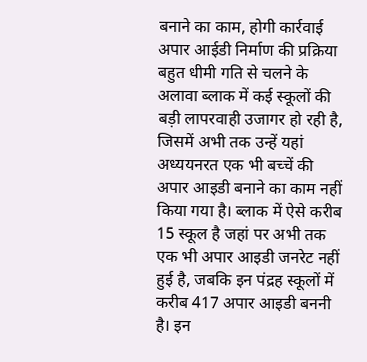बनाने का काम, होगी कार्रवाई
अपार आईडी निर्माण की प्रक्रिया बहुत धीमी गति से चलने के अलावा ब्लाक में कई स्कूलों की बड़ी लापरवाही उजागर हो रही है, जिसमें अभी तक उन्हें यहां अध्ययनरत एक भी बच्चें की अपार आइडी बनाने का काम नहीं किया गया है। ब्लाक में ऐसे करीब 15 स्कूल है जहां पर अभी तक एक भी अपार आइडी जनरेट नहीं हुई है, जबकि इन पंद्रह स्कूलों में करीब 417 अपार आइडी बननी है। इन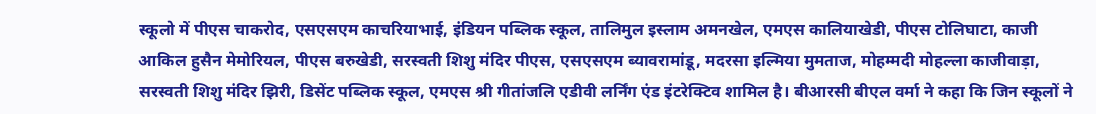स्कूलो में पीएस चाकरोद, एसएसएम काचरियाभाई, इंडियन पब्लिक स्कूल, तालिमुल इस्लाम अमनखेल, एमएस कालियाखेडी, पीएस टोलिघाटा, काजी आकिल हुसैन मेमोरियल, पीएस बरुखेडी, सरस्वती शिशु मंदिर पीएस, एसएसएम ब्यावरामांडू, मदरसा इल्मिया मुमताज, मोहम्मदी मोहल्ला काजीवाड़ा, सरस्वती शिशु मंदिर झिरी, डिसेंट पब्लिक स्कूल, एमएस श्री गीतांजलि एडीवी लर्निंग एंड इंटरेक्टिव शामिल है। बीआरसी बीएल वर्मा ने कहा कि जिन स्कूलों ने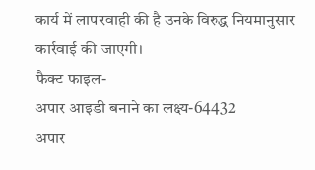कार्य में लापरवाही की है उनके विरुद्ध नियमानुसार कार्रवाई की जाएगी।
फैक्ट फाइल-
अपार आइडी बनाने का लक्ष्य-64432
अपार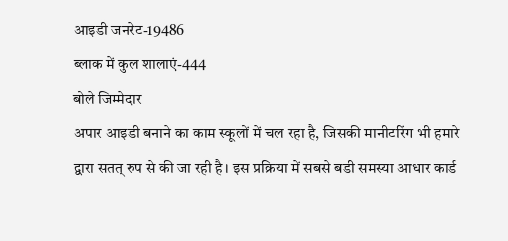आइडी जनरेट-19486
ब्लाक में कुल शालाएं-444
बोले जिम्मेदार
अपार आइडी बनाने का काम स्कूलों में चल रहा है, जिसकी मानीटरिंग भी हमारे द्वारा सतत् रुप से की जा रही है। इस प्रक्रिया में सबसे बडी समस्या आधार कार्ड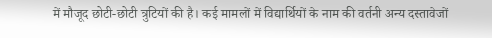में मौजूद छोटी-छोटी त्रुटियों की है। कई मामलों में विद्यार्थियों के नाम की वर्तनी अन्य दस्तावेजों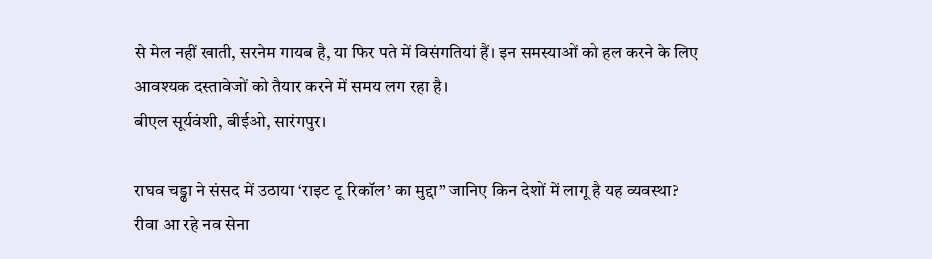से मेल नहीं खाती, सरनेम गायब है, या फिर पते में विसंगतियां हैं। इन समस्याओं को हल करने के लिए आवश्यक दस्तावेजों को तैयार करने में समय लग रहा है।
बीएल सूर्यवंशी, बीईओ, सारंगपुर।

राघव चड्ढा ने संसद में उठाया ‘राइट टू रिकॉल’ का मुद्दा” जानिए किन देशों में लागू है यह व्यवस्था?
रीवा आ रहे नव सेना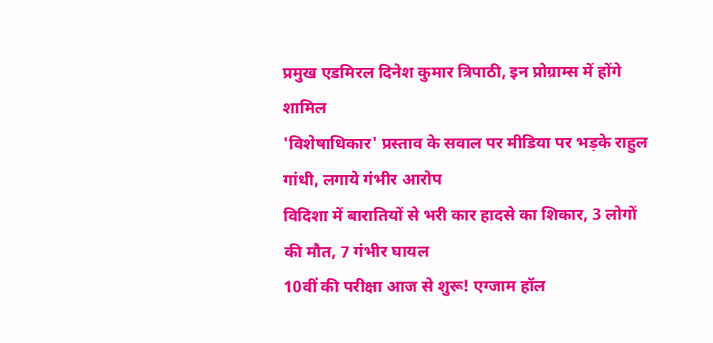प्रमुख एडमिरल दिनेश कुमार त्रिपाठी, इन प्रोग्राम्स में होंगे शामिल
'विशेषाधिकार' प्रस्ताव के सवाल पर मीडिया पर भड़के राहुल गांधी, लगाये गंभीर आरोप
विदिशा में बारातियों से भरी कार हादसे का शिकार, 3 लोगों की मौत, 7 गंभीर घायल
10वीं की परीक्षा आज से शुरू! एग्जाम हॉल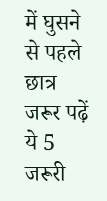में घुसने से पहले छात्र जरूर पढ़ें ये 5 जरूरी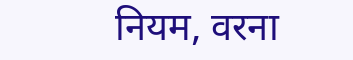नियम, वरना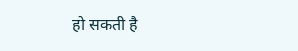हो सकती है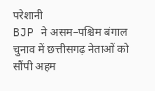परेशानी
BJP ने असम–पश्चिम बंगाल चुनाव में छत्तीसगढ़ नेताओं को सौंपी अहम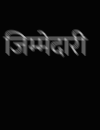जिम्मेदारी